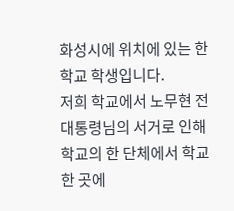화성시에 위치에 있는 한 학교 학생입니다.
저희 학교에서 노무현 전대통령님의 서거로 인해
학교의 한 단체에서 학교 한 곳에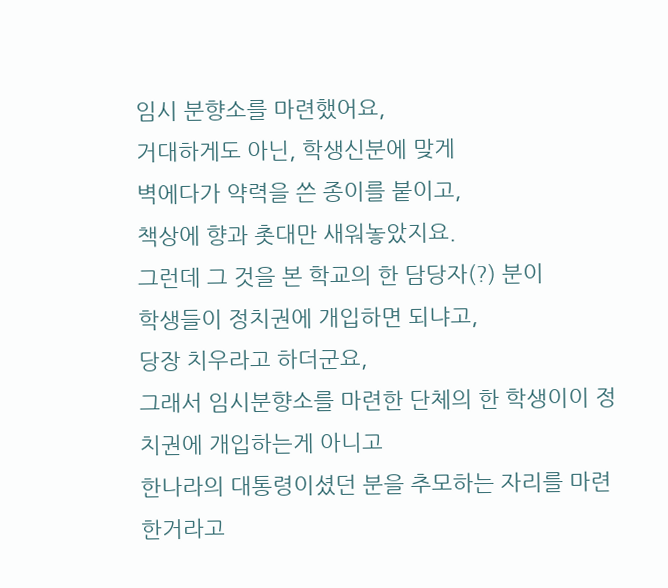임시 분향소를 마련했어요,
거대하게도 아닌, 학생신분에 맞게
벽에다가 약력을 쓴 종이를 붙이고,
책상에 향과 촛대만 새워놓았지요.
그런데 그 것을 본 학교의 한 담당자(?) 분이
학생들이 정치권에 개입하면 되냐고,
당장 치우라고 하더군요,
그래서 임시분향소를 마련한 단체의 한 학생이이 정치권에 개입하는게 아니고
한나라의 대통령이셨던 분을 추모하는 자리를 마련한거라고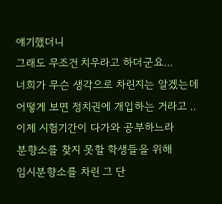얘기했더니
그래도 무조건 치우라고 하더군요...
너희가 무슨 생각으로 차린지는 알겠는데
어떻게 보면 정치권에 개입하는 거라고 ..
이제 시험기간이 다가와 공부하느라
분향소를 찾지 못할 학생들을 위해
임시분향소를 차린 그 단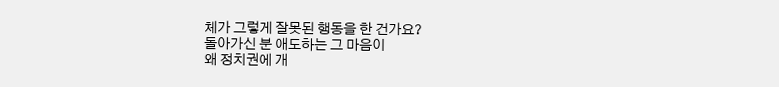체가 그렇게 잘못된 행동을 한 건가요?
돌아가신 분 애도하는 그 마음이
왜 정치권에 개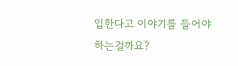입한다고 이야기를 들어야 하는걸까요?